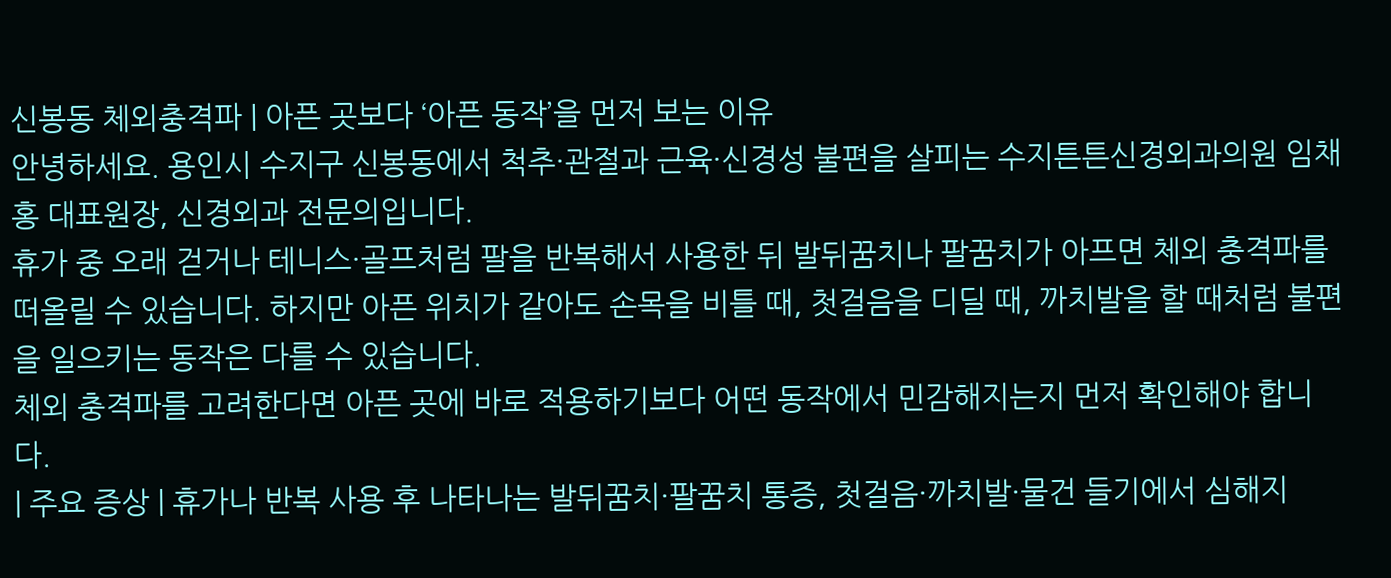신봉동 체외충격파 | 아픈 곳보다 ‘아픈 동작’을 먼저 보는 이유
안녕하세요. 용인시 수지구 신봉동에서 척추·관절과 근육·신경성 불편을 살피는 수지튼튼신경외과의원 임채홍 대표원장, 신경외과 전문의입니다.
휴가 중 오래 걷거나 테니스·골프처럼 팔을 반복해서 사용한 뒤 발뒤꿈치나 팔꿈치가 아프면 체외 충격파를 떠올릴 수 있습니다. 하지만 아픈 위치가 같아도 손목을 비틀 때, 첫걸음을 디딜 때, 까치발을 할 때처럼 불편을 일으키는 동작은 다를 수 있습니다.
체외 충격파를 고려한다면 아픈 곳에 바로 적용하기보다 어떤 동작에서 민감해지는지 먼저 확인해야 합니다.
| 주요 증상 | 휴가나 반복 사용 후 나타나는 발뒤꿈치·팔꿈치 통증, 첫걸음·까치발·물건 들기에서 심해지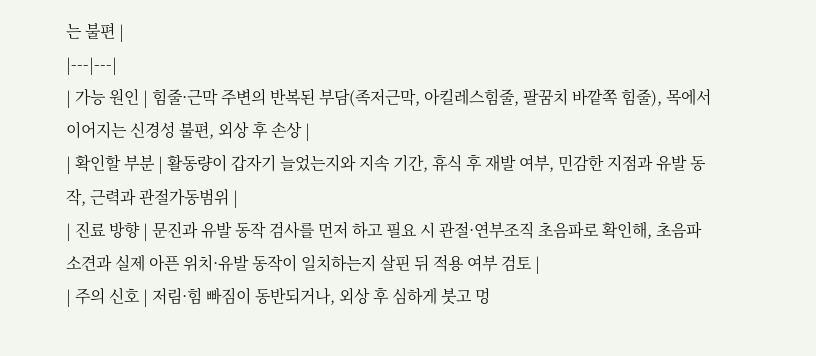는 불편 |
|---|---|
| 가능 원인 | 힘줄·근막 주변의 반복된 부담(족저근막, 아킬레스힘줄, 팔꿈치 바깥쪽 힘줄), 목에서 이어지는 신경성 불편, 외상 후 손상 |
| 확인할 부분 | 활동량이 갑자기 늘었는지와 지속 기간, 휴식 후 재발 여부, 민감한 지점과 유발 동작, 근력과 관절가동범위 |
| 진료 방향 | 문진과 유발 동작 검사를 먼저 하고 필요 시 관절·연부조직 초음파로 확인해, 초음파 소견과 실제 아픈 위치·유발 동작이 일치하는지 살핀 뒤 적용 여부 검토 |
| 주의 신호 | 저림·힘 빠짐이 동반되거나, 외상 후 심하게 붓고 멍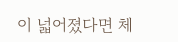이 넓어졌다면 체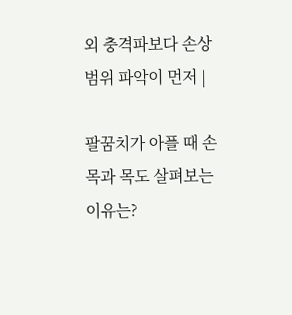외 충격파보다 손상 범위 파악이 먼저 |

팔꿈치가 아플 때 손목과 목도 살펴보는 이유는?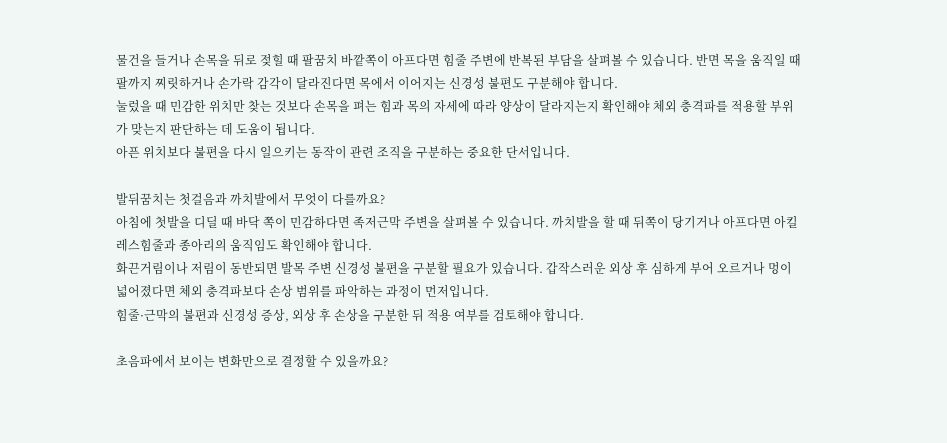물건을 들거나 손목을 뒤로 젖힐 때 팔꿈치 바깥쪽이 아프다면 힘줄 주변에 반복된 부담을 살펴볼 수 있습니다. 반면 목을 움직일 때 팔까지 찌릿하거나 손가락 감각이 달라진다면 목에서 이어지는 신경성 불편도 구분해야 합니다.
눌렀을 때 민감한 위치만 찾는 것보다 손목을 펴는 힘과 목의 자세에 따라 양상이 달라지는지 확인해야 체외 충격파를 적용할 부위가 맞는지 판단하는 데 도움이 됩니다.
아픈 위치보다 불편을 다시 일으키는 동작이 관련 조직을 구분하는 중요한 단서입니다.

발뒤꿈치는 첫걸음과 까치발에서 무엇이 다를까요?
아침에 첫발을 디딜 때 바닥 쪽이 민감하다면 족저근막 주변을 살펴볼 수 있습니다. 까치발을 할 때 뒤쪽이 당기거나 아프다면 아킬레스힘줄과 종아리의 움직임도 확인해야 합니다.
화끈거림이나 저림이 동반되면 발목 주변 신경성 불편을 구분할 필요가 있습니다. 갑작스러운 외상 후 심하게 부어 오르거나 멍이 넓어졌다면 체외 충격파보다 손상 범위를 파악하는 과정이 먼저입니다.
힘줄·근막의 불편과 신경성 증상, 외상 후 손상을 구분한 뒤 적용 여부를 검토해야 합니다.

초음파에서 보이는 변화만으로 결정할 수 있을까요?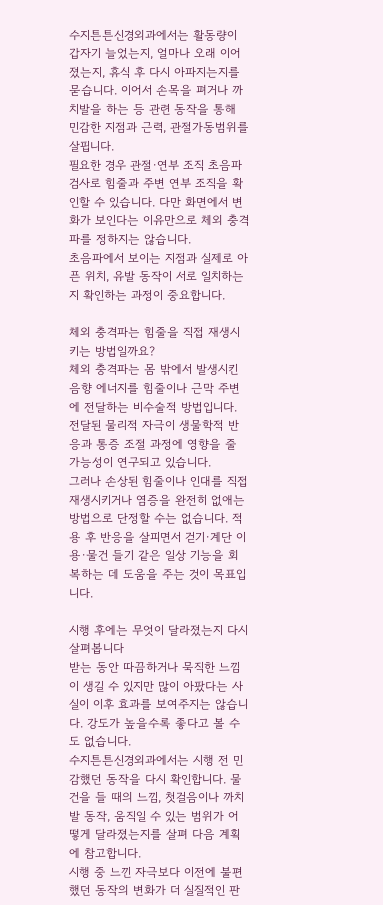수지튼튼신경외과에서는 활동량이 갑자기 늘었는지, 얼마나 오래 이어졌는지, 휴식 후 다시 아파지는지를 묻습니다. 이어서 손목을 펴거나 까치발을 하는 등 관련 동작을 통해 민감한 지점과 근력, 관절가동범위를 살핍니다.
필요한 경우 관절·연부 조직 초음파검사로 힘줄과 주변 연부 조직을 확인할 수 있습니다. 다만 화면에서 변화가 보인다는 이유만으로 체외 충격파를 정하지는 않습니다.
초음파에서 보이는 지점과 실제로 아픈 위치, 유발 동작이 서로 일치하는지 확인하는 과정이 중요합니다.

체외 충격파는 힘줄을 직접 재생시키는 방법일까요?
체외 충격파는 몸 밖에서 발생시킨 음향 에너지를 힘줄이나 근막 주변에 전달하는 비수술적 방법입니다. 전달된 물리적 자극이 생물학적 반응과 통증 조절 과정에 영향을 줄 가능성이 연구되고 있습니다.
그러나 손상된 힘줄이나 인대를 직접 재생시키거나 염증을 완전히 없애는 방법으로 단정할 수는 없습니다. 적용 후 반응을 살피면서 걷기·계단 이용·물건 들기 같은 일상 기능을 회복하는 데 도움을 주는 것이 목표입니다.

시행 후에는 무엇이 달라졌는지 다시 살펴봅니다
받는 동안 따끔하거나 묵직한 느낌이 생길 수 있지만 많이 아팠다는 사실이 이후 효과를 보여주지는 않습니다. 강도가 높을수록 좋다고 볼 수도 없습니다.
수지튼튼신경외과에서는 시행 전 민감했던 동작을 다시 확인합니다. 물건을 들 때의 느낌, 첫걸음이나 까치발 동작, 움직일 수 있는 범위가 어떻게 달라졌는지를 살펴 다음 계획에 참고합니다.
시행 중 느낀 자극보다 이전에 불편했던 동작의 변화가 더 실질적인 판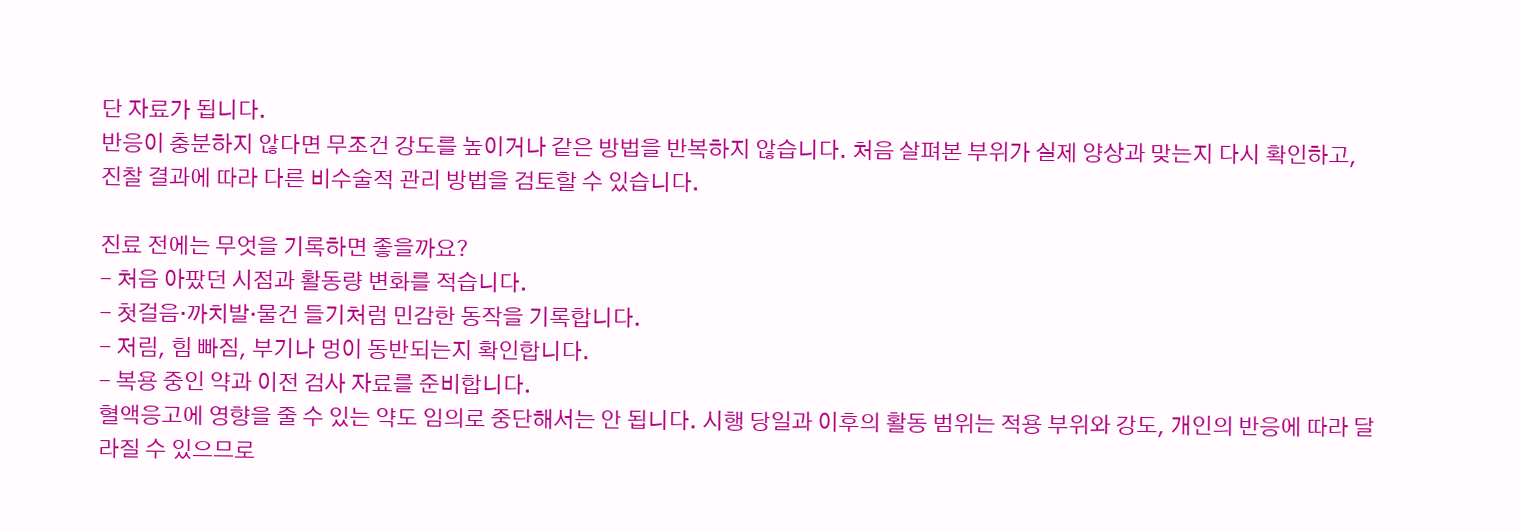단 자료가 됩니다.
반응이 충분하지 않다면 무조건 강도를 높이거나 같은 방법을 반복하지 않습니다. 처음 살펴본 부위가 실제 양상과 맞는지 다시 확인하고, 진찰 결과에 따라 다른 비수술적 관리 방법을 검토할 수 있습니다.

진료 전에는 무엇을 기록하면 좋을까요?
- 처음 아팠던 시점과 활동량 변화를 적습니다.
- 첫걸음·까치발·물건 들기처럼 민감한 동작을 기록합니다.
- 저림, 힘 빠짐, 부기나 멍이 동반되는지 확인합니다.
- 복용 중인 약과 이전 검사 자료를 준비합니다.
혈액응고에 영향을 줄 수 있는 약도 임의로 중단해서는 안 됩니다. 시행 당일과 이후의 활동 범위는 적용 부위와 강도, 개인의 반응에 따라 달라질 수 있으므로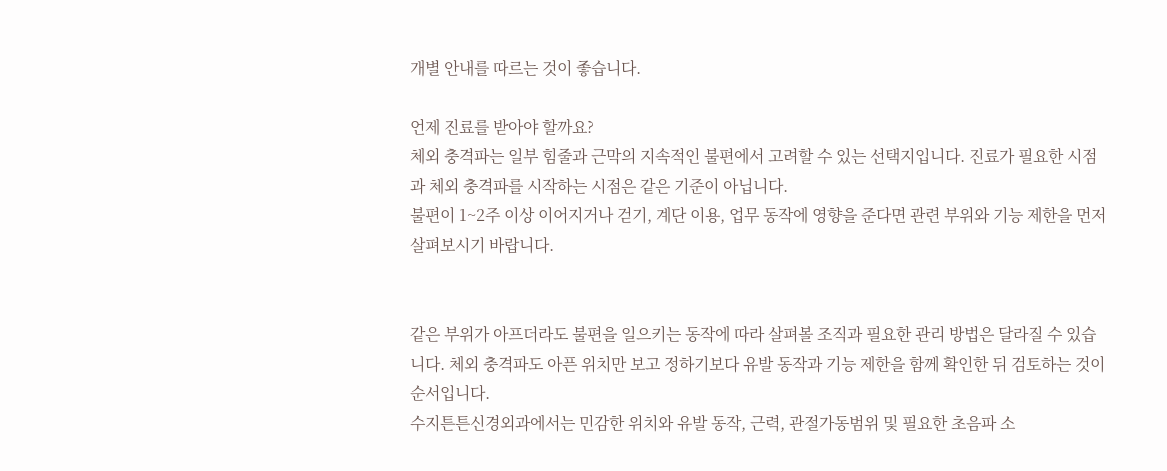개별 안내를 따르는 것이 좋습니다.

언제 진료를 받아야 할까요?
체외 충격파는 일부 힘줄과 근막의 지속적인 불편에서 고려할 수 있는 선택지입니다. 진료가 필요한 시점과 체외 충격파를 시작하는 시점은 같은 기준이 아닙니다.
불편이 1~2주 이상 이어지거나 걷기, 계단 이용, 업무 동작에 영향을 준다면 관련 부위와 기능 제한을 먼저 살펴보시기 바랍니다.


같은 부위가 아프더라도 불편을 일으키는 동작에 따라 살펴볼 조직과 필요한 관리 방법은 달라질 수 있습니다. 체외 충격파도 아픈 위치만 보고 정하기보다 유발 동작과 기능 제한을 함께 확인한 뒤 검토하는 것이 순서입니다.
수지튼튼신경외과에서는 민감한 위치와 유발 동작, 근력, 관절가동범위 및 필요한 초음파 소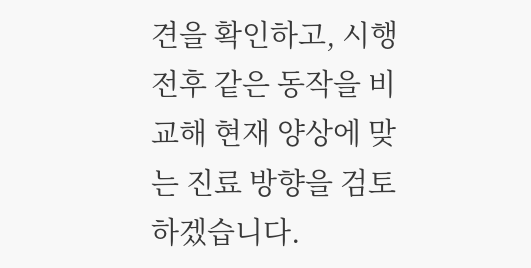견을 확인하고, 시행 전후 같은 동작을 비교해 현재 양상에 맞는 진료 방향을 검토하겠습니다.